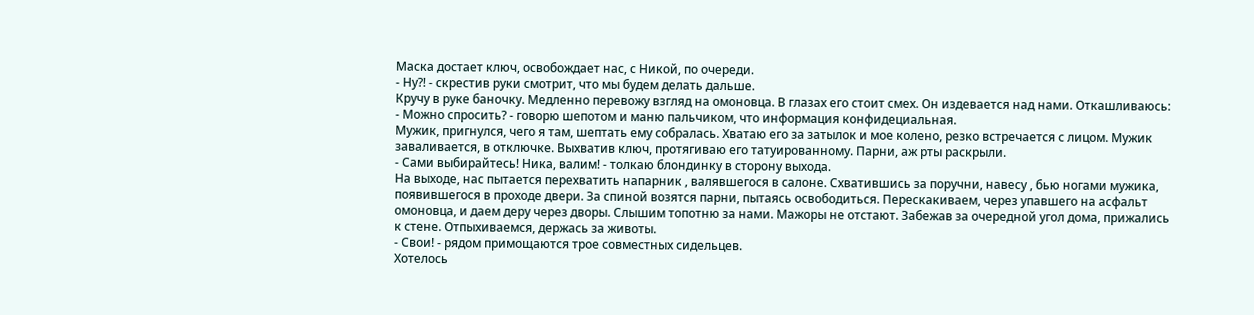Маска достает ключ, освобождает нас, с Никой, по очереди.
- Ну?! - скрестив руки смотрит, что мы будем делать дальше.
Кручу в руке баночку. Медленно перевожу взгляд на омоновца. В глазах его стоит смех. Он издевается над нами. Откашливаюсь:
- Можно спросить? - говорю шепотом и маню пальчиком, что информация конфидециальная.
Мужик, пригнулся, чего я там, шептать ему собралась. Хватаю его за затылок и мое колено, резко встречается с лицом. Мужик заваливается, в отключке. Выхватив ключ, протягиваю его татуированному. Парни, аж рты раскрыли.
- Сами выбирайтесь! Ника, валим! - толкаю блондинку в сторону выхода.
На выходе, нас пытается перехватить напарник , валявшегося в салоне. Схватившись за поручни, навесу , бью ногами мужика, появившегося в проходе двери. За спиной возятся парни, пытаясь освободиться. Перескакиваем, через упавшего на асфальт омоновца, и даем деру через дворы. Слышим топотню за нами. Мажоры не отстают. Забежав за очередной угол дома, прижались к стене. Отпыхиваемся, держась за животы.
- Свои! - рядом примощаются трое совместных сидельцев.
Хотелось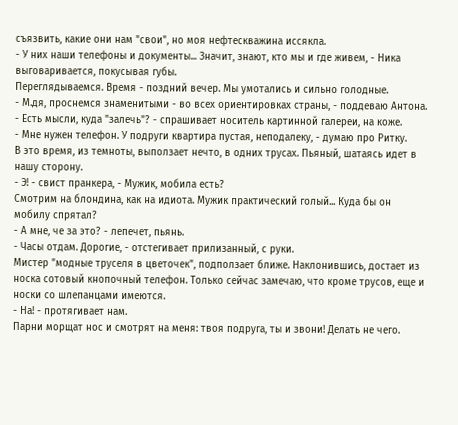съязвить, какие они нам "свои", но моя нефтескважина иссякла.
- У них наши телефоны и документы... Значит, знают, кто мы и где живем, - Ника выговаривается, покусывая губы.
Переглядываемся. Время - поздний вечер. Мы умотались и сильно голодные.
- М.дя, проснемся знаменитыми - во всех ориентировках страны, - поддеваю Антона.
- Есть мысли, куда "залечь"? - спрашивает носитель картинной галереи, на коже.
- Мне нужен телефон. У подруги квартира пустая, неподалеку, - думаю про Ритку.
В это время, из темноты, выползает нечто, в одних трусах. Пьяный, шатаясь идет в нашу сторону.
- Э! - свист пранкера, - Мужик, мобила есть?
Смотрим на блондина, как на идиота. Мужик практический голый... Куда бы он мобилу спрятал?
- А мне, че за это? - лепечет, пьянь.
- Часы отдам. Дорогие, - отстегивает прилизанный, с руки.
Мистер "модные труселя в цветочек", подползает ближе. Наклонившись, достает из носка сотовый кнопочный телефон. Только сейчас замечаю, что кроме трусов, еще и носки со шлепанцами имеются.
- На! - протягивает нам.
Парни морщат нос и смотрят на меня: твоя подруга, ты и звони! Делать не чего.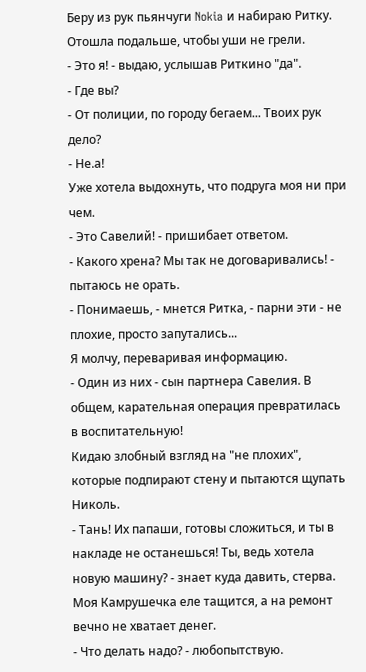Беру из рук пьянчуги Nokia и набираю Ритку. Отошла подальше, чтобы уши не грели.
- Это я! - выдаю, услышав Риткино "да".
- Где вы?
- От полиции, по городу бегаем... Твоих рук дело?
- Не.а!
Уже хотела выдохнуть, что подруга моя ни при чем.
- Это Савелий! - пришибает ответом.
- Какого хрена? Мы так не договаривались! - пытаюсь не орать.
- Понимаешь, - мнется Ритка, - парни эти - не плохие, просто запутались...
Я молчу, переваривая информацию.
- Один из них - сын партнера Савелия. В общем, карательная операция превратилась в воспитательную!
Кидаю злобный взгляд на "не плохих", которые подпирают стену и пытаются щупать Николь.
- Тань! Их папаши, готовы сложиться, и ты в накладе не останешься! Ты, ведь хотела новую машину? - знает куда давить, стерва. Моя Камрушечка еле тащится, а на ремонт вечно не хватает денег.
- Что делать надо? - любопытствую.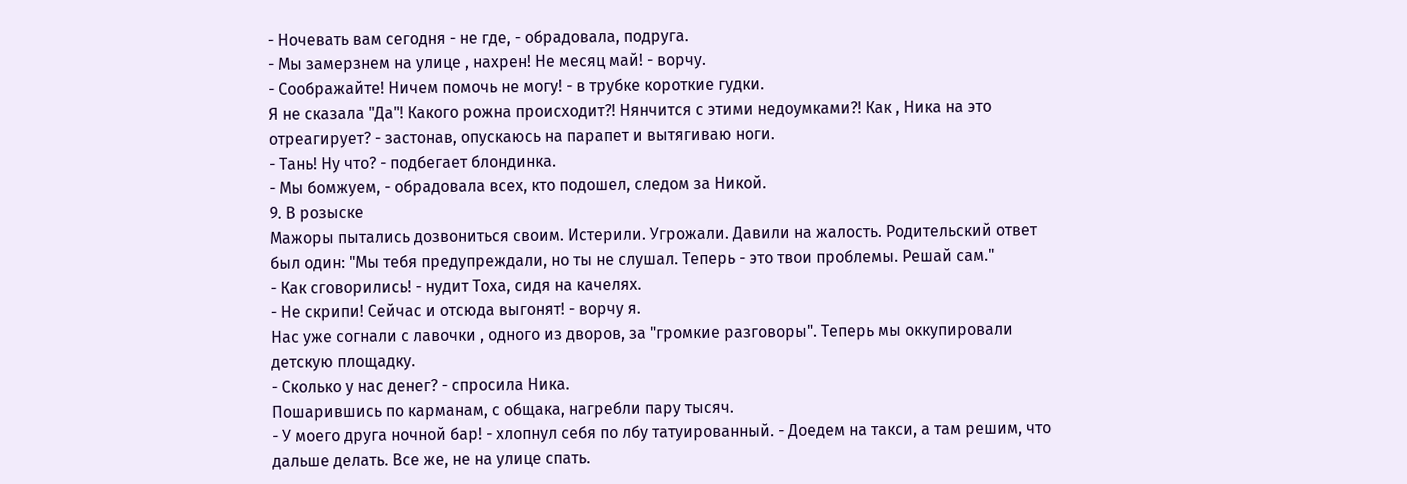- Ночевать вам сегодня - не где, - обрадовала, подруга.
- Мы замерзнем на улице , нахрен! Не месяц май! - ворчу.
- Соображайте! Ничем помочь не могу! - в трубке короткие гудки.
Я не сказала "Да"! Какого рожна происходит?! Нянчится с этими недоумками?! Как , Ника на это отреагирует? - застонав, опускаюсь на парапет и вытягиваю ноги.
- Тань! Ну что? - подбегает блондинка.
- Мы бомжуем, - обрадовала всех, кто подошел, следом за Никой.
9. В розыске
Мажоры пытались дозвониться своим. Истерили. Угрожали. Давили на жалость. Родительский ответ был один: "Мы тебя предупреждали, но ты не слушал. Теперь - это твои проблемы. Решай сам."
- Как сговорились! - нудит Тоха, сидя на качелях.
- Не скрипи! Сейчас и отсюда выгонят! - ворчу я.
Нас уже согнали с лавочки , одного из дворов, за "громкие разговоры". Теперь мы оккупировали детскую площадку.
- Сколько у нас денег? - спросила Ника.
Пошарившись по карманам, с общака, нагребли пару тысяч.
- У моего друга ночной бар! - хлопнул себя по лбу татуированный. - Доедем на такси, а там решим, что дальше делать. Все же, не на улице спать.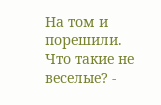На том и порешили.
Что такие не веселые? -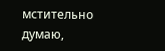мстительно думаю,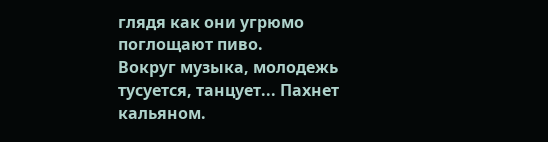глядя как они угрюмо поглощают пиво.
Вокруг музыка, молодежь тусуется, танцует... Пахнет кальяном.